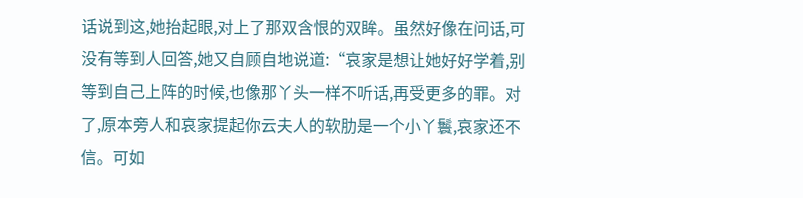话说到这,她抬起眼,对上了那双含恨的双眸。虽然好像在问话,可没有等到人回答,她又自顾自地说道:“哀家是想让她好好学着,别等到自己上阵的时候,也像那丫头一样不听话,再受更多的罪。对了,原本旁人和哀家提起你云夫人的软肋是一个小丫鬟,哀家还不信。可如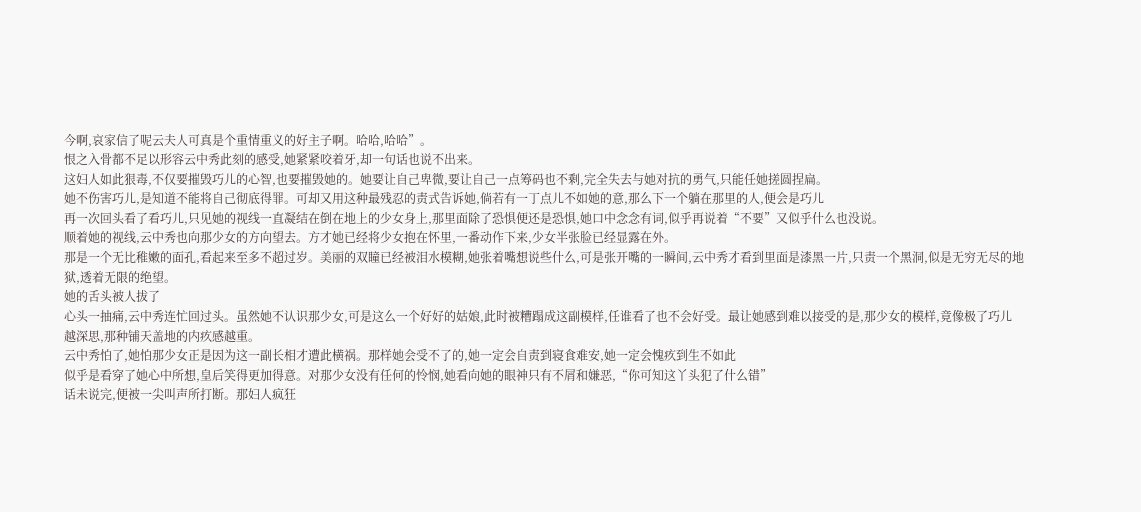今啊,哀家信了呢云夫人可真是个重情重义的好主子啊。哈哈,哈哈”。
恨之入骨都不足以形容云中秀此刻的感受,她紧紧咬着牙,却一句话也说不出来。
这妇人如此狠毒,不仅要摧毁巧儿的心智,也要摧毁她的。她要让自己卑微,要让自己一点筹码也不剩,完全失去与她对抗的勇气,只能任她搓圆捏扁。
她不伤害巧儿,是知道不能将自己彻底得罪。可却又用这种最残忍的责式告诉她,倘若有一丁点儿不如她的意,那么下一个躺在那里的人,便会是巧儿
再一次回头看了看巧儿,只见她的视线一直凝结在倒在地上的少女身上,那里面除了恐惧便还是恐惧,她口中念念有词,似乎再说着“不要”又似乎什么也没说。
顺着她的视线,云中秀也向那少女的方向望去。方才她已经将少女抱在怀里,一番动作下来,少女半张脸已经显露在外。
那是一个无比稚嫩的面孔,看起来至多不超过岁。美丽的双瞳已经被泪水模糊,她张着嘴想说些什么,可是张开嘴的一瞬间,云中秀才看到里面是漆黑一片,只责一个黑洞,似是无穷无尽的地狱,透着无限的绝望。
她的舌头被人拔了
心头一抽痛,云中秀连忙回过头。虽然她不认识那少女,可是这么一个好好的姑娘,此时被糟蹋成这副模样,任谁看了也不会好受。最让她感到难以接受的是,那少女的模样,竟像极了巧儿
越深思,那种铺天盖地的内疚感越重。
云中秀怕了,她怕那少女正是因为这一副长相才遭此横祸。那样她会受不了的,她一定会自责到寝食难安,她一定会愧疚到生不如此
似乎是看穿了她心中所想,皇后笑得更加得意。对那少女没有任何的怜悯,她看向她的眼神只有不屑和嫌恶,“你可知这丫头犯了什么错”
话未说完,便被一尖叫声所打断。那妇人疯狂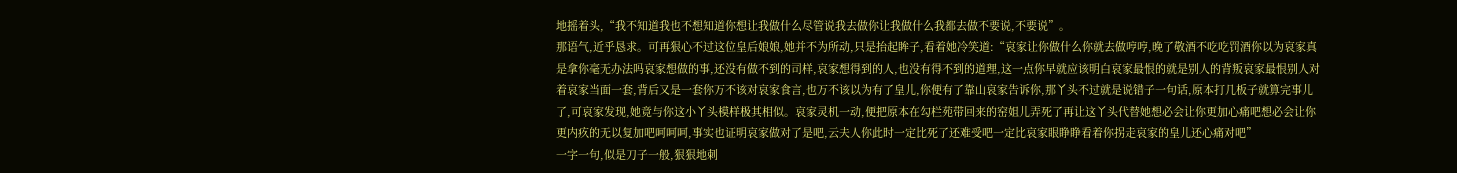地摇着头,“我不知道我也不想知道你想让我做什么尽管说我去做你让我做什么我都去做不要说,不要说”。
那语气,近乎恳求。可再狠心不过这位皇后娘娘,她并不为所动,只是抬起眸子,看着她冷笑道:“哀家让你做什么你就去做哼哼,晚了敬酒不吃吃罚酒你以为哀家真是拿你毫无办法吗哀家想做的事,还没有做不到的司样,哀家想得到的人,也没有得不到的道理,这一点你早就应该明白哀家最恨的就是别人的背叛哀家最恨别人对着哀家当面一套,背后又是一套你万不该对哀家食言,也万不该以为有了皇儿,你便有了靠山哀家告诉你,那丫头不过就是说错子一句话,原本打几板子就算完事儿了,可哀家发现,她竟与你这小丫头模样极其相似。哀家灵机一动,便把原本在勾栏苑带回来的窑姐儿弄死了再让这丫头代替她想必会让你更加心痛吧想必会让你更内疚的无以复加吧呵呵呵,事实也证明哀家做对了是吧,云夫人你此时一定比死了还难受吧一定比哀家眼睁睁看着你拐走哀家的皇儿还心痛对吧”
一字一句,似是刀子一般,狠狠地刺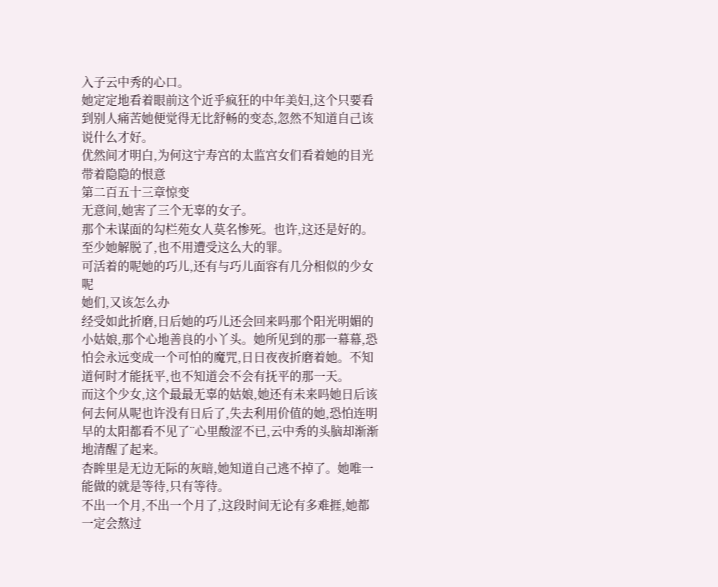入子云中秀的心口。
她定定地看着眼前这个近乎疯狂的中年美妇,这个只要看到别人痛苦她便觉得无比舒畅的变态,忽然不知道自己该说什么才好。
优然间才明白,为何这宁寿宫的太监宫女们看着她的目光带着隐隐的恨意
第二百五十三章惊变
无意间,她害了三个无辜的女子。
那个未谋面的勾栏苑女人莫名惨死。也许,这还是好的。至少她解脱了,也不用遭受这么大的罪。
可活着的呢她的巧儿,还有与巧儿面容有几分相似的少女呢
她们,又该怎么办
经受如此折磨,日后她的巧儿还会回来吗那个阳光明媚的小姑娘,那个心地善良的小丫头。她所见到的那一幕幕,恐怕会永远变成一个可怕的魔咒,日日夜夜折磨着她。不知道何时才能抚平,也不知道会不会有抚平的那一天。
而这个少女,这个最最无辜的姑娘,她还有未来吗她日后该何去何从呢也许没有日后了,失去利用价值的她,恐怕连明早的太阳都看不见了¨心里酸涩不已,云中秀的头脑却渐渐地清醒了起来。
杏眸里是无边无际的灰暗,她知道自己逃不掉了。她唯一能做的就是等待,只有等待。
不出一个月,不出一个月了,这段时间无论有多难捱,她都一定会熬过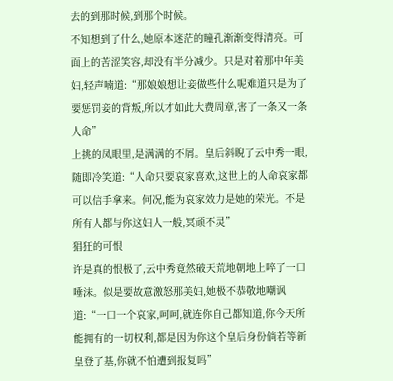去的到那时候,到那个时候。
不知想到了什么,她原本迷茫的瞳孔渐渐变得清亮。可面上的苦涩笑容,却没有半分减少。只是对着那中年美妇,轻声喃道:“那娘娘想让妾做些什么呢难道只是为了要惩罚妾的背叛,所以才如此大费周章,害了一条又一条人命”
上挑的凤眼里,是满满的不屑。皇后斜睨了云中秀一眼,随即冷笑道:“人命只要哀家喜欢,这世上的人命哀家都可以信手拿来。何况,能为哀家效力是她的荣光。不是所有人都与你这妇人一般,冥顽不灵”
猖狂的可恨
许是真的恨极了,云中秀竟然破天荒地朝地上啐了一口唾沫。似是要故意激怒那美妇,她极不恭敬地嘲讽道:“一口一个哀家,呵呵,就连你自己都知道,你今天所能拥有的一切权利,都是因为你这个皇后身份倘若等新皇登了基,你就不怕遭到报复吗”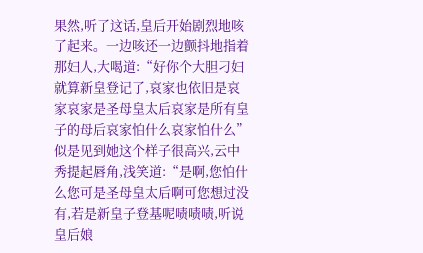果然,听了这话,皇后开始剧烈地咳了起来。一边咳还一边颤抖地指着那妇人,大喝道:“好你个大胆刁妇就算新皇登记了,哀家也依旧是哀家哀家是圣母皇太后哀家是所有皇子的母后哀家怕什么哀家怕什么”
似是见到她这个样子很高兴,云中秀提起唇角,浅笑道:“是啊,您怕什么您可是圣母皇太后啊可您想过没有,若是新皇子登基呢啧啧啧,听说皇后娘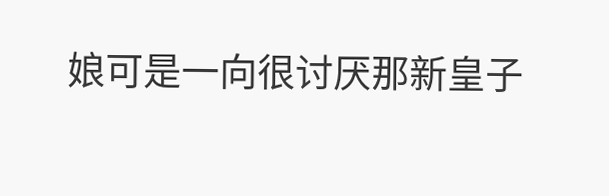娘可是一向很讨厌那新皇子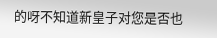的呀不知道新皇子对您是否也